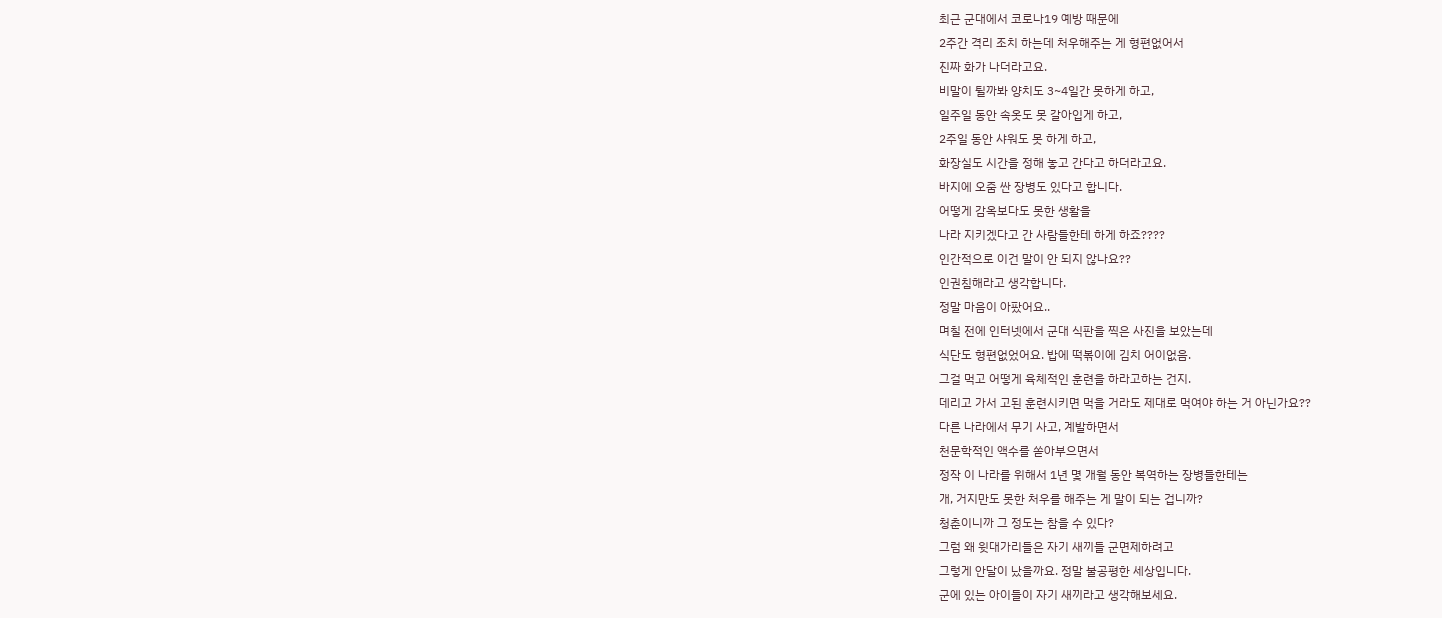최근 군대에서 코로나19 예방 때문에
2주간 격리 조치 하는데 처우해주는 게 형편없어서
진짜 화가 나더라고요.
비말이 튈까봐 양치도 3~4일간 못하게 하고,
일주일 동안 속옷도 못 갈아입게 하고,
2주일 동안 샤워도 못 하게 하고,
화장실도 시간을 정해 놓고 간다고 하더라고요.
바지에 오줌 싼 장병도 있다고 합니다.
어떻게 감옥보다도 못한 생활을
나라 지키겠다고 간 사람들한테 하게 하죠????
인간적으로 이건 말이 안 되지 않나요??
인권침해라고 생각합니다.
정말 마음이 아팠어요..
며칠 전에 인터넷에서 군대 식판을 찍은 사진을 보았는데
식단도 형편없었어요. 밥에 떡볶이에 김치 어이없음.
그걸 먹고 어떻게 육체적인 훈련을 하라고하는 건지.
데리고 가서 고된 훈련시키면 먹을 거라도 제대로 먹여야 하는 거 아닌가요??
다른 나라에서 무기 사고, 계발하면서
천문학적인 액수를 쏟아부으면서
정작 이 나라를 위해서 1년 몇 개월 동안 복역하는 장병들한테는
개, 거지만도 못한 처우를 해주는 게 말이 되는 겁니까?
청춘이니까 그 정도는 참을 수 있다?
그럼 왜 윗대가리들은 자기 새끼들 군면제하려고
그렇게 안달이 났을까요. 정말 불공평한 세상입니다.
군에 있는 아이들이 자기 새끼라고 생각해보세요.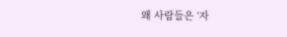왜 사람들은 ‘자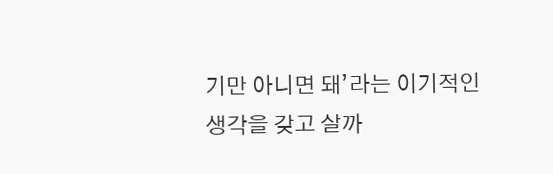기만 아니면 돼’라는 이기적인 생각을 갖고 살까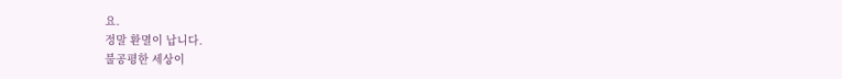요.
정말 환멸이 납니다.
불공평한 세상이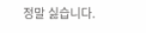정말 싫습니다.